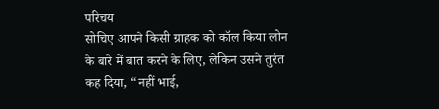परिचय
सोचिए आपने किसी ग्राहक को कॉल किया लोन के बारे में बात करने के लिए, लेकिन उसने तुरंत कह दिया, “नहीं भाई,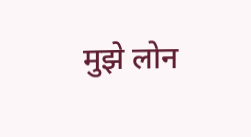मुझे लोन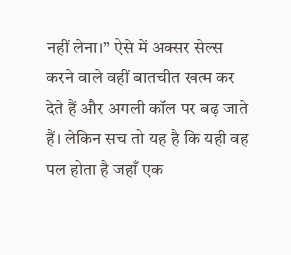नहीं लेना।” ऐसे में अक्सर सेल्स करने वाले वहीं बातचीत खत्म कर देते हैं और अगली कॉल पर बढ़ जाते हैं। लेकिन सच तो यह है कि यही वह पल होता है जहाँ एक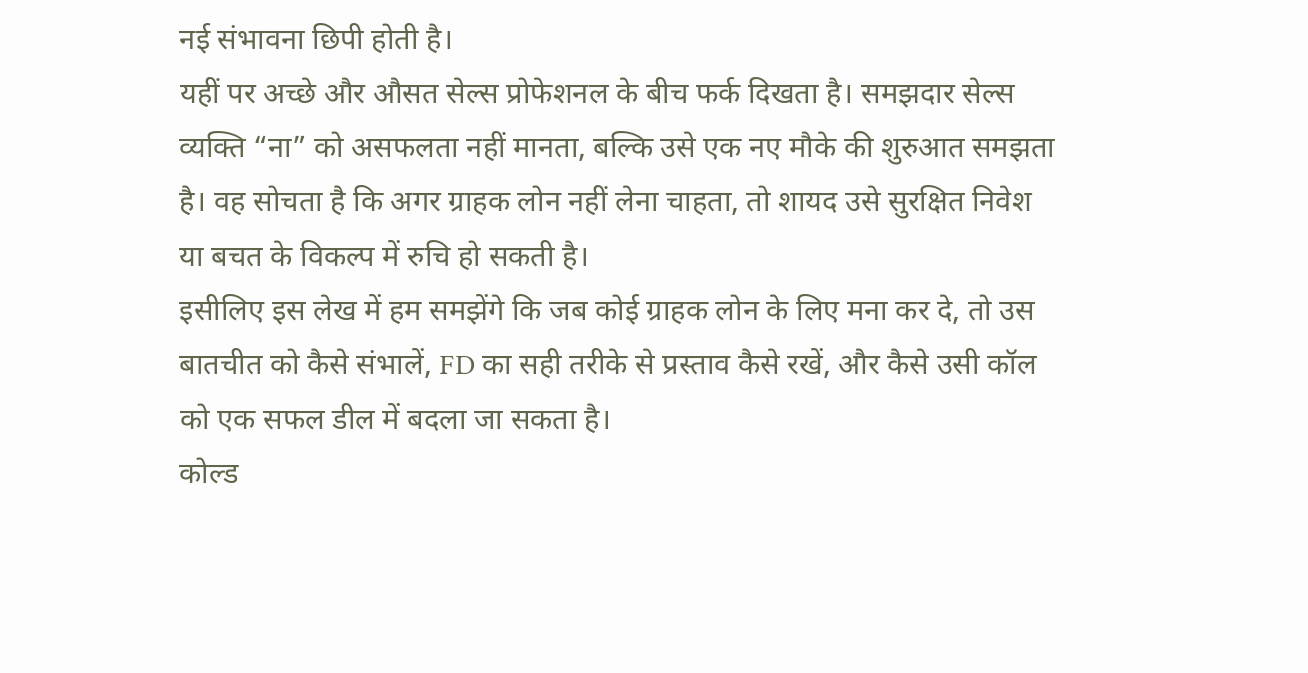नई संभावना छिपी होती है।
यहीं पर अच्छे और औसत सेल्स प्रोफेशनल के बीच फर्क दिखता है। समझदार सेल्स व्यक्ति “ना” को असफलता नहीं मानता, बल्कि उसे एक नए मौके की शुरुआत समझता है। वह सोचता है कि अगर ग्राहक लोन नहीं लेना चाहता, तो शायद उसे सुरक्षित निवेश या बचत के विकल्प में रुचि हो सकती है।
इसीलिए इस लेख में हम समझेंगे कि जब कोई ग्राहक लोन के लिए मना कर दे, तो उस बातचीत को कैसे संभालें, FD का सही तरीके से प्रस्ताव कैसे रखें, और कैसे उसी कॉल को एक सफल डील में बदला जा सकता है।
कोल्ड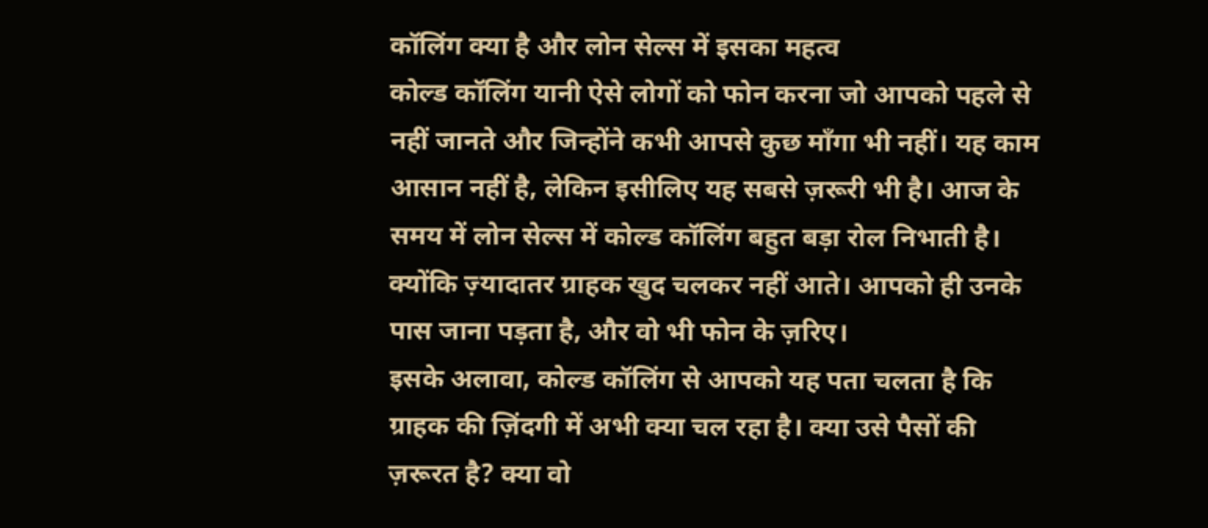कॉलिंग क्या है और लोन सेल्स में इसका महत्व
कोल्ड कॉलिंग यानी ऐसे लोगों को फोन करना जो आपको पहले से नहीं जानते और जिन्होंने कभी आपसे कुछ माँगा भी नहीं। यह काम आसान नहीं है, लेकिन इसीलिए यह सबसे ज़रूरी भी है। आज के समय में लोन सेल्स में कोल्ड कॉलिंग बहुत बड़ा रोल निभाती है। क्योंकि ज़्यादातर ग्राहक खुद चलकर नहीं आते। आपको ही उनके पास जाना पड़ता है, और वो भी फोन के ज़रिए।
इसके अलावा, कोल्ड कॉलिंग से आपको यह पता चलता है कि ग्राहक की ज़िंदगी में अभी क्या चल रहा है। क्या उसे पैसों की ज़रूरत है? क्या वो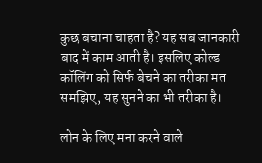कुछ बचाना चाहता है? यह सब जानकारी बाद में काम आती है। इसलिए कोल्ड कॉलिंग को सिर्फ बेचने का तरीका मत समझिए, यह सुनने का भी तरीका है।

लोन के लिए मना करने वाले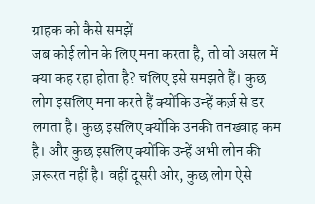ग्राहक को कैसे समझें
जब कोई लोन के लिए मना करता है, तो वो असल में क्या कह रहा होता है? चलिए इसे समझते हैं। कुछ लोग इसलिए मना करते हैं क्योंकि उन्हें कर्ज़ से डर लगता है। कुछ इसलिए क्योंकि उनकी तनख्वाह कम है। और कुछ इसलिए क्योंकि उन्हें अभी लोन की ज़रूरत नहीं है। वहीं दूसरी ओर, कुछ लोग ऐसे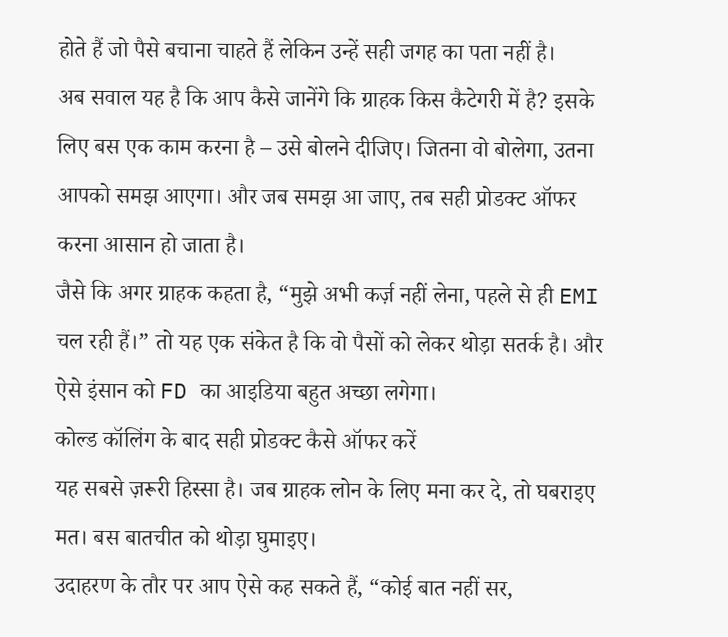होते हैं जो पैसे बचाना चाहते हैं लेकिन उन्हें सही जगह का पता नहीं है।
अब सवाल यह है कि आप कैसे जानेंगे कि ग्राहक किस कैटेगरी में है? इसके लिए बस एक काम करना है – उसे बोलने दीजिए। जितना वो बोलेगा, उतना आपको समझ आएगा। और जब समझ आ जाए, तब सही प्रोडक्ट ऑफर करना आसान हो जाता है।
जैसे कि अगर ग्राहक कहता है, “मुझे अभी कर्ज़ नहीं लेना, पहले से ही EMI चल रही हैं।” तो यह एक संकेत है कि वो पैसों को लेकर थोड़ा सतर्क है। और ऐसे इंसान को FD का आइडिया बहुत अच्छा लगेगा।
कोल्ड कॉलिंग के बाद सही प्रोडक्ट कैसे ऑफर करें
यह सबसे ज़रूरी हिस्सा है। जब ग्राहक लोन के लिए मना कर दे, तो घबराइए मत। बस बातचीत को थोड़ा घुमाइए।
उदाहरण के तौर पर आप ऐसे कह सकते हैं, “कोई बात नहीं सर,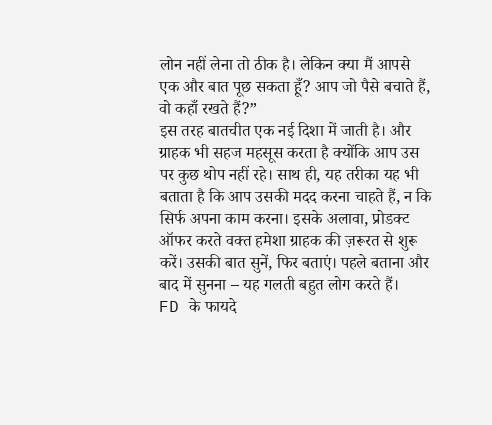लोन नहीं लेना तो ठीक है। लेकिन क्या मैं आपसे एक और बात पूछ सकता हूँ? आप जो पैसे बचाते हैं, वो कहाँ रखते हैं?”
इस तरह बातचीत एक नई दिशा में जाती है। और ग्राहक भी सहज महसूस करता है क्योंकि आप उस पर कुछ थोप नहीं रहे। साथ ही, यह तरीका यह भी बताता है कि आप उसकी मदद करना चाहते हैं, न कि सिर्फ अपना काम करना। इसके अलावा, प्रोडक्ट ऑफर करते वक्त हमेशा ग्राहक की ज़रूरत से शुरू करें। उसकी बात सुनें, फिर बताएं। पहले बताना और बाद में सुनना – यह गलती बहुत लोग करते हैं।
FD के फायदे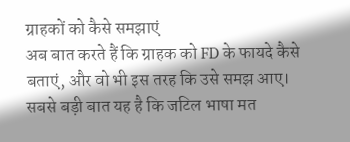ग्राहकों को कैसे समझाएं
अब बात करते हैं कि ग्राहक को FD के फायदे कैसे बताएं, और वो भी इस तरह कि उसे समझ आए। सबसे बड़ी बात यह है कि जटिल भाषा मत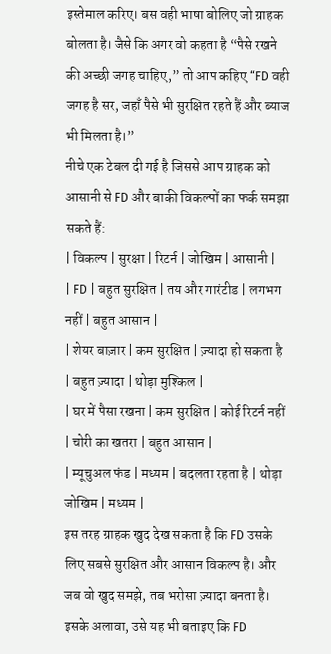इस्तेमाल करिए। बस वही भाषा बोलिए जो ग्राहक बोलता है। जैसे कि अगर वो कहता है “पैसे रखने की अच्छी जगह चाहिए,” तो आप कहिए “FD वही जगह है सर, जहाँ पैसे भी सुरक्षित रहते हैं और ब्याज भी मिलता है।”
नीचे एक टेबल दी गई है जिससे आप ग्राहक को आसानी से FD और बाकी विकल्पों का फर्क समझा सकते हैं:
| विकल्प | सुरक्षा | रिटर्न | जोखिम | आसानी |
| FD | बहुत सुरक्षित | तय और गारंटीड | लगभग नहीं | बहुत आसान |
| शेयर बाज़ार | कम सुरक्षित | ज़्यादा हो सकता है | बहुत ज़्यादा | थोड़ा मुश्किल |
| घर में पैसा रखना | कम सुरक्षित | कोई रिटर्न नहीं | चोरी का खतरा | बहुत आसान |
| म्यूचुअल फंड | मध्यम | बदलता रहता है | थोड़ा जोखिम | मध्यम |
इस तरह ग्राहक खुद देख सकता है कि FD उसके लिए सबसे सुरक्षित और आसान विकल्प है। और जब वो खुद समझे, तब भरोसा ज़्यादा बनता है। इसके अलावा, उसे यह भी बताइए कि FD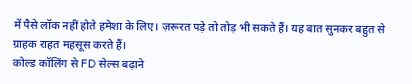में पैसे लॉक नहीं होते हमेशा के लिए। ज़रूरत पड़े तो तोड़ भी सकते हैं। यह बात सुनकर बहुत से ग्राहक राहत महसूस करते हैं।
कोल्ड कॉलिंग से FD सेल्स बढ़ाने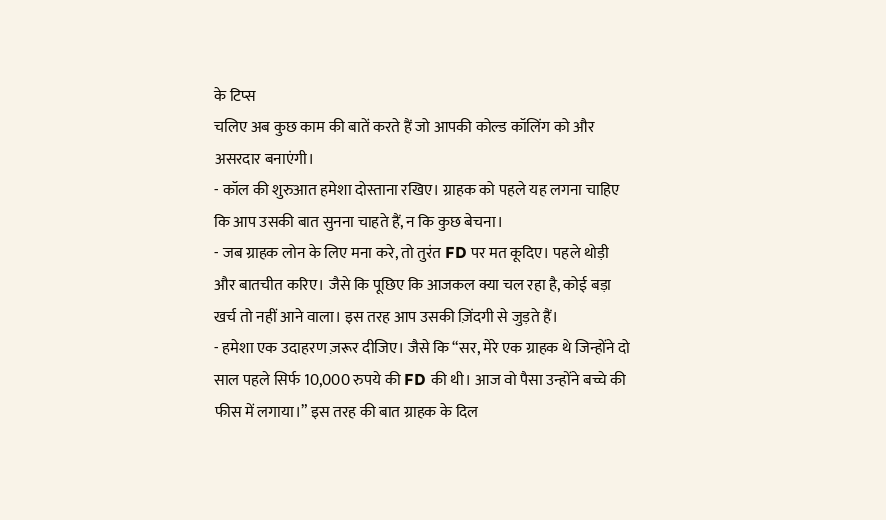के टिप्स
चलिए अब कुछ काम की बातें करते हैं जो आपकी कोल्ड कॉलिंग को और असरदार बनाएंगी।
- कॉल की शुरुआत हमेशा दोस्ताना रखिए। ग्राहक को पहले यह लगना चाहिए कि आप उसकी बात सुनना चाहते हैं, न कि कुछ बेचना।
- जब ग्राहक लोन के लिए मना करे, तो तुरंत FD पर मत कूदिए। पहले थोड़ी और बातचीत करिए। जैसे कि पूछिए कि आजकल क्या चल रहा है, कोई बड़ा खर्च तो नहीं आने वाला। इस तरह आप उसकी ज़िंदगी से जुड़ते हैं।
- हमेशा एक उदाहरण ज़रूर दीजिए। जैसे कि “सर, मेरे एक ग्राहक थे जिन्होंने दो साल पहले सिर्फ 10,000 रुपये की FD की थी। आज वो पैसा उन्होंने बच्चे की फीस में लगाया।” इस तरह की बात ग्राहक के दिल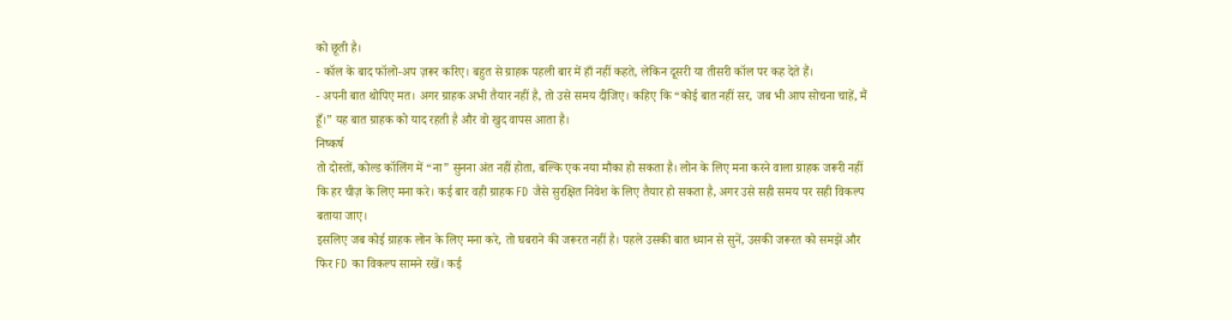को छूती है।
- कॉल के बाद फॉलो-अप ज़रूर करिए। बहुत से ग्राहक पहली बार में हाँ नहीं कहते, लेकिन दूसरी या तीसरी कॉल पर कह देते हैं।
- अपनी बात थोपिए मत। अगर ग्राहक अभी तैयार नहीं है, तो उसे समय दीजिए। कहिए कि “कोई बात नहीं सर, जब भी आप सोचना चाहें, मैं हूँ।” यह बात ग्राहक को याद रहती है और वो खुद वापस आता है।
निष्कर्ष
तो दोस्तों, कोल्ड कॉलिंग में “ना” सुनना अंत नहीं होता, बल्कि एक नया मौका हो सकता है। लोन के लिए मना करने वाला ग्राहक जरूरी नहीं कि हर चीज़ के लिए मना करे। कई बार वही ग्राहक FD जैसे सुरक्षित निवेश के लिए तैयार हो सकता है, अगर उसे सही समय पर सही विकल्प बताया जाए।
इसलिए जब कोई ग्राहक लोन के लिए मना करे, तो घबराने की जरूरत नहीं है। पहले उसकी बात ध्यान से सुनें, उसकी जरूरत को समझें और फिर FD का विकल्प सामने रखें। कई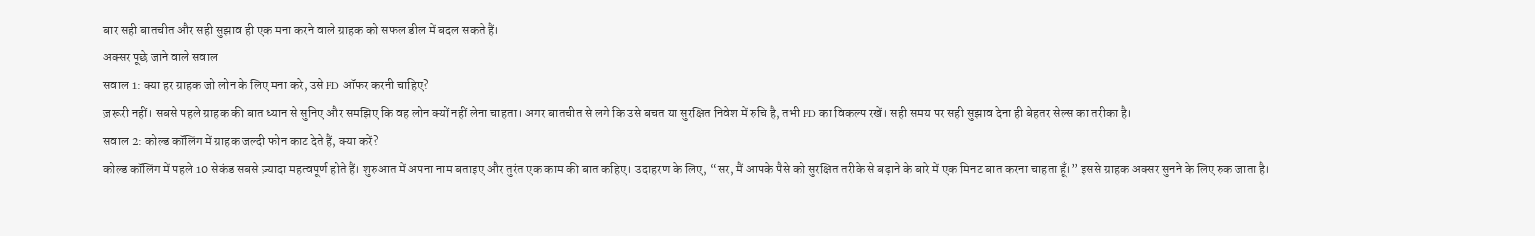बार सही बातचीत और सही सुझाव ही एक मना करने वाले ग्राहक को सफल डील में बदल सकते हैं।
अक्सर पूछे जाने वाले सवाल
सवाल 1: क्या हर ग्राहक जो लोन के लिए मना करे, उसे FD ऑफर करनी चाहिए?
ज़रूरी नहीं। सबसे पहले ग्राहक की बात ध्यान से सुनिए और समझिए कि वह लोन क्यों नहीं लेना चाहता। अगर बातचीत से लगे कि उसे बचत या सुरक्षित निवेश में रुचि है, तभी FD का विकल्प रखें। सही समय पर सही सुझाव देना ही बेहतर सेल्स का तरीका है।
सवाल 2: कोल्ड कॉलिंग में ग्राहक जल्दी फोन काट देते हैं, क्या करें?
कोल्ड कॉलिंग में पहले 10 सेकंड सबसे ज़्यादा महत्वपूर्ण होते हैं। शुरुआत में अपना नाम बताइए और तुरंत एक काम की बात कहिए। उदाहरण के लिए, “सर, मैं आपके पैसे को सुरक्षित तरीके से बढ़ाने के बारे में एक मिनट बात करना चाहता हूँ।” इससे ग्राहक अक्सर सुनने के लिए रुक जाता है।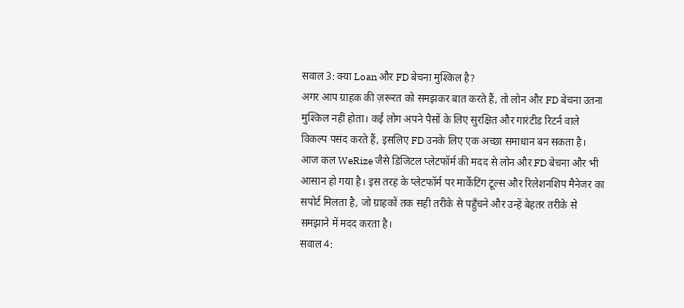सवाल 3: क्या Loan और FD बेचना मुश्किल है?
अगर आप ग्राहक की ज़रूरत को समझकर बात करते हैं, तो लोन और FD बेचना उतना मुश्किल नहीं होता। कई लोग अपने पैसों के लिए सुरक्षित और गारंटीड रिटर्न वाले विकल्प पसंद करते हैं, इसलिए FD उनके लिए एक अच्छा समाधान बन सकता है। आज कल WeRize जैसे डिजिटल प्लेटफॉर्म की मदद से लोन और FD बेचना और भी आसान हो गया है। इस तरह के प्लेटफॉर्म पर मार्केटिंग टूल्स और रिलेशनशिप मैनेजर का सपोर्ट मिलता है, जो ग्राहकों तक सही तरीके से पहुँचने और उन्हें बेहतर तरीके से समझाने में मदद करता है।
सवाल 4: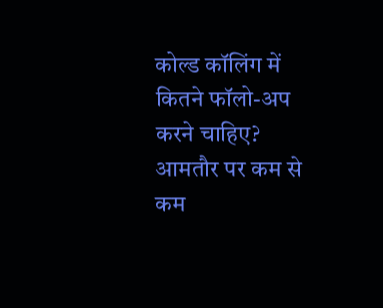कोल्ड कॉलिंग में कितने फॉलो-अप करने चाहिए?
आमतौर पर कम से कम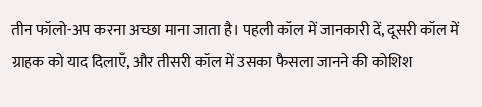तीन फॉलो-अप करना अच्छा माना जाता है। पहली कॉल में जानकारी दें, दूसरी कॉल में ग्राहक को याद दिलाएँ, और तीसरी कॉल में उसका फैसला जानने की कोशिश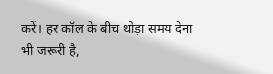करें। हर कॉल के बीच थोड़ा समय देना भी जरूरी है,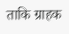ताकि ग्राहक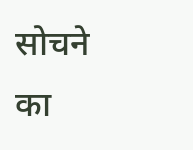सोचने का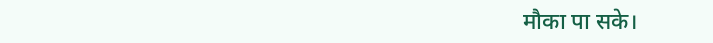मौका पा सके।